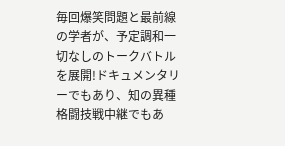毎回爆笑問題と最前線の学者が、予定調和一切なしのトークバトルを展開!ドキュメンタリーでもあり、知の異種格闘技戦中継でもあ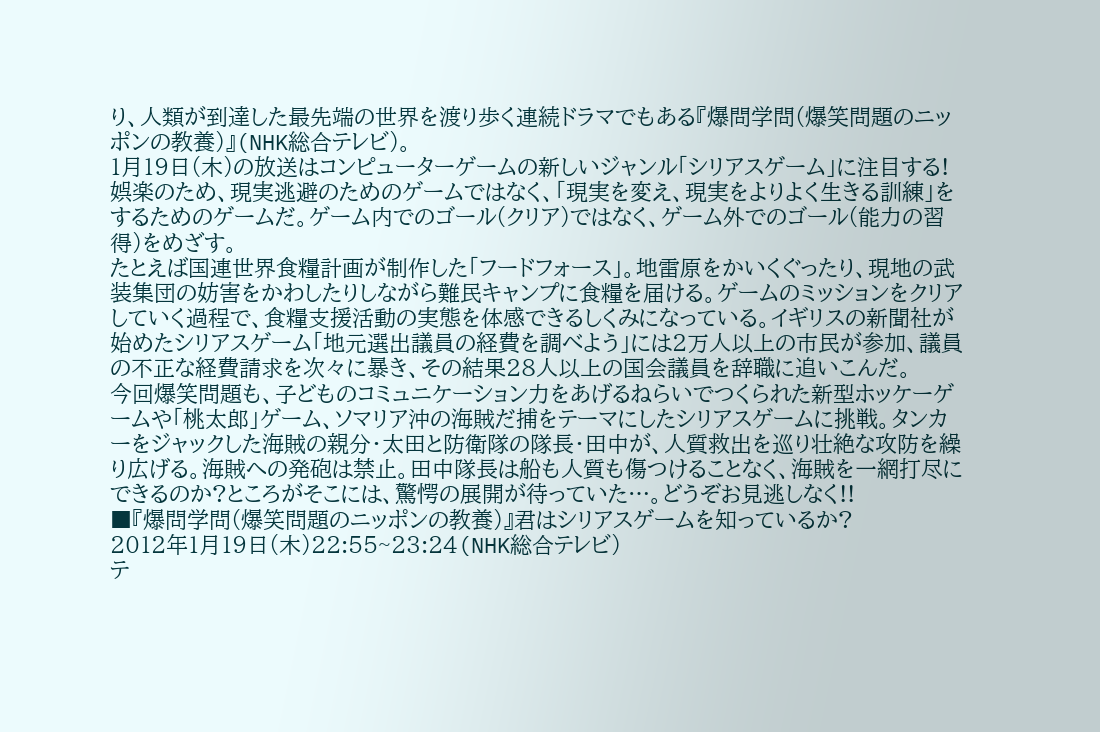り、人類が到達した最先端の世界を渡り歩く連続ドラマでもある『爆問学問(爆笑問題のニッポンの教養)』(NHK総合テレビ)。
1月19日(木)の放送はコンピューターゲームの新しいジャンル「シリアスゲーム」に注目する!娯楽のため、現実逃避のためのゲームではなく、「現実を変え、現実をよりよく生きる訓練」をするためのゲームだ。ゲーム内でのゴール(クリア)ではなく、ゲーム外でのゴール(能力の習得)をめざす。
たとえば国連世界食糧計画が制作した「フードフォース」。地雷原をかいくぐったり、現地の武装集団の妨害をかわしたりしながら難民キャンプに食糧を届ける。ゲームのミッションをクリアしていく過程で、食糧支援活動の実態を体感できるしくみになっている。イギリスの新聞社が始めたシリアスゲーム「地元選出議員の経費を調べよう」には2万人以上の市民が参加、議員の不正な経費請求を次々に暴き、その結果28人以上の国会議員を辞職に追いこんだ。
今回爆笑問題も、子どものコミュニケーション力をあげるねらいでつくられた新型ホッケーゲームや「桃太郎」ゲーム、ソマリア沖の海賊だ捕をテーマにしたシリアスゲームに挑戦。タンカーをジャックした海賊の親分・太田と防衛隊の隊長・田中が、人質救出を巡り壮絶な攻防を繰り広げる。海賊への発砲は禁止。田中隊長は船も人質も傷つけることなく、海賊を一網打尽にできるのか?ところがそこには、驚愕の展開が待っていた…。どうぞお見逃しなく!!
■『爆問学問(爆笑問題のニッポンの教養)』君はシリアスゲームを知っているか?
2012年1月19日(木)22:55~23:24(NHK総合テレビ)
テ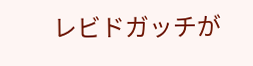レビドガッチが